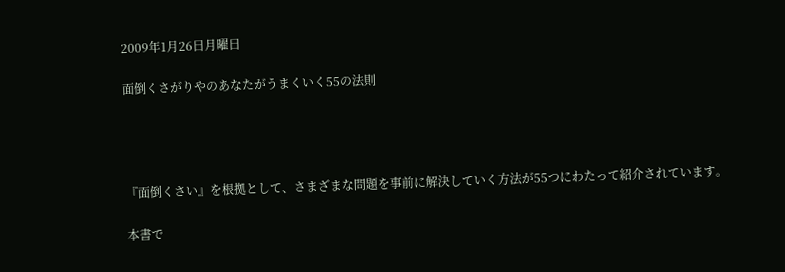2009年1月26日月曜日

面倒くさがりやのあなたがうまくいく55の法則




『面倒くさい』を根拠として、さまざまな問題を事前に解決していく方法が55つにわたって紹介されています。

本書で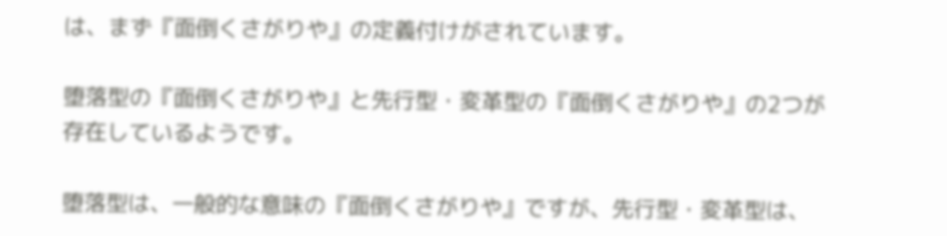は、まず『面倒くさがりや』の定義付けがされています。

堕落型の『面倒くさがりや』と先行型・変革型の『面倒くさがりや』の2つが存在しているようです。

堕落型は、一般的な意味の『面倒くさがりや』ですが、先行型・変革型は、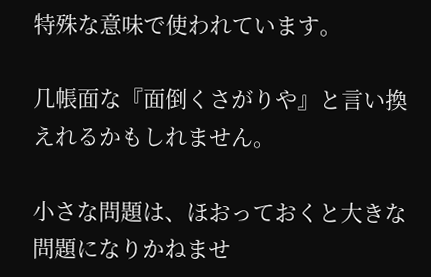特殊な意味で使われています。

几帳面な『面倒くさがりや』と言い換えれるかもしれません。

小さな問題は、ほおっておくと大きな問題になりかねませ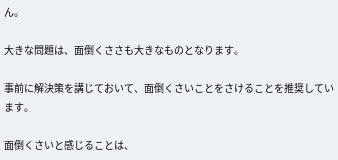ん。

大きな問題は、面倒くささも大きなものとなります。

事前に解決策を講じておいて、面倒くさいことをさけることを推奨しています。

面倒くさいと感じることは、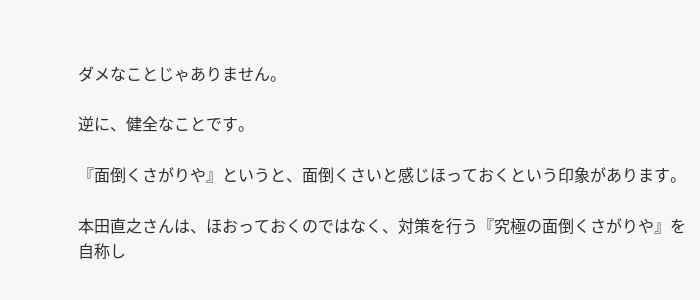ダメなことじゃありません。

逆に、健全なことです。

『面倒くさがりや』というと、面倒くさいと感じほっておくという印象があります。

本田直之さんは、ほおっておくのではなく、対策を行う『究極の面倒くさがりや』を自称し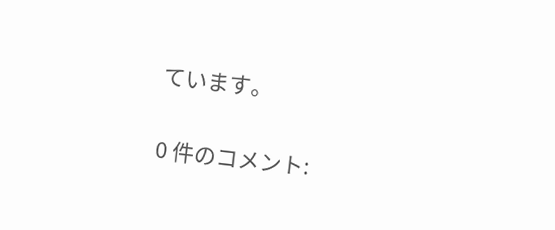ています。

0 件のコメント: